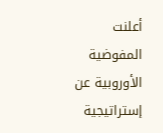أعلنت المفوضية الأوروبية عن إستراتيجية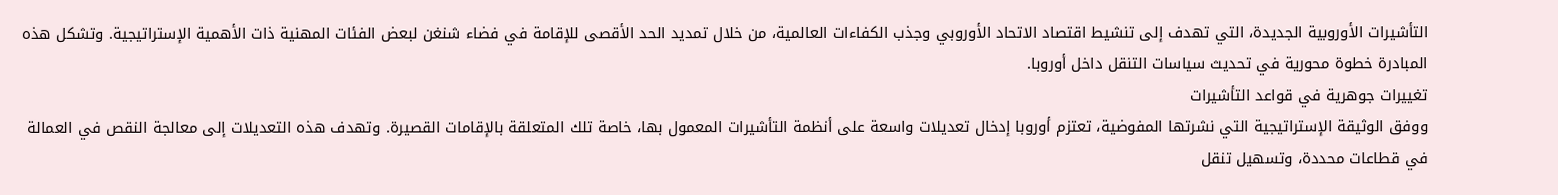التأشيرات الأوروبية الجديدة، التي تهدف إلى تنشيط اقتصاد الاتحاد الأوروبي وجذب الكفاءات العالمية، من خلال تمديد الحد الأقصى للإقامة في فضاء شنغن لبعض الفئات المهنية ذات الأهمية الإستراتيجية. وتشكل هذه المبادرة خطوة محورية في تحديث سياسات التنقل داخل أوروبا.
تغييرات جوهرية في قواعد التأشيرات
ووفق الوثيقة الإستراتيجية التي نشرتها المفوضية، تعتزم أوروبا إدخال تعديلات واسعة على أنظمة التأشيرات المعمول بها، خاصة تلك المتعلقة بالإقامات القصيرة. وتهدف هذه التعديلات إلى معالجة النقص في العمالة في قطاعات محددة، وتسهيل تنقل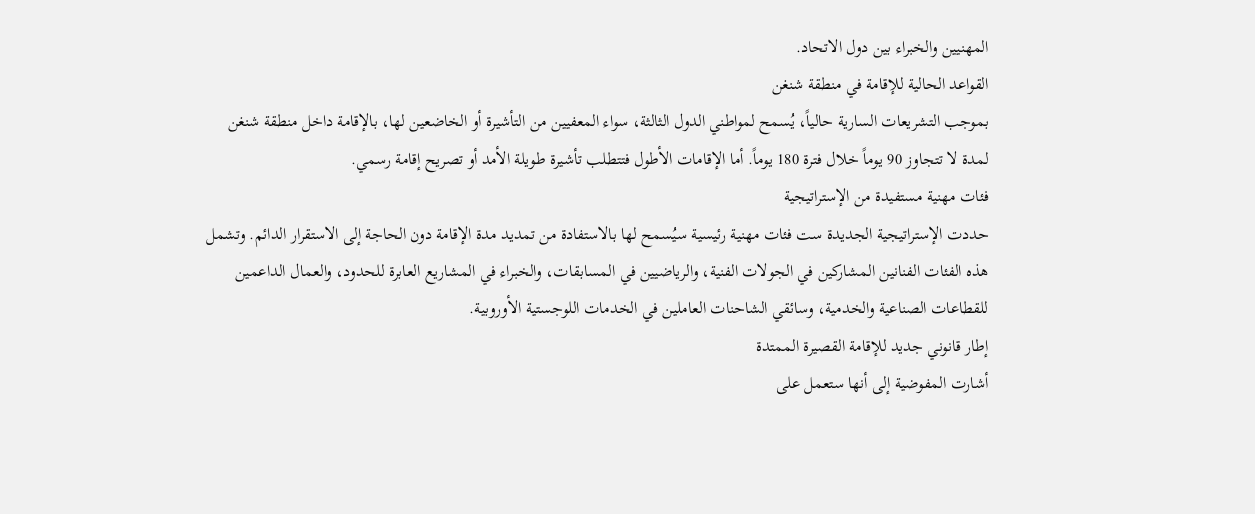المهنيين والخبراء بين دول الاتحاد.
القواعد الحالية للإقامة في منطقة شنغن
بموجب التشريعات السارية حالياً، يُسمح لمواطني الدول الثالثة، سواء المعفيين من التأشيرة أو الخاضعين لها، بالإقامة داخل منطقة شنغن لمدة لا تتجاوز 90 يوماً خلال فترة 180 يوماً. أما الإقامات الأطول فتتطلب تأشيرة طويلة الأمد أو تصريح إقامة رسمي.
فئات مهنية مستفيدة من الإستراتيجية
حددت الإستراتيجية الجديدة ست فئات مهنية رئيسية سيُسمح لها بالاستفادة من تمديد مدة الإقامة دون الحاجة إلى الاستقرار الدائم. وتشمل هذه الفئات الفنانين المشاركين في الجولات الفنية، والرياضيين في المسابقات، والخبراء في المشاريع العابرة للحدود، والعمال الداعمين للقطاعات الصناعية والخدمية، وسائقي الشاحنات العاملين في الخدمات اللوجستية الأوروبية.
إطار قانوني جديد للإقامة القصيرة الممتدة
أشارت المفوضية إلى أنها ستعمل على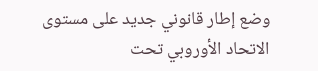وضع إطار قانوني جديد على مستوى الاتحاد الأوروبي تحت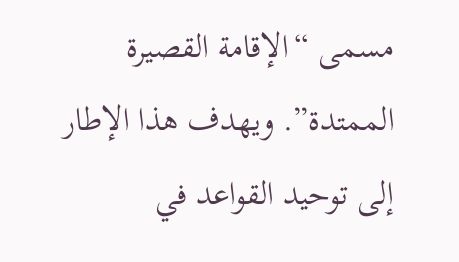مسمى “الإقامة القصيرة الممتدة”. ويهدف هذا الإطار إلى توحيد القواعد في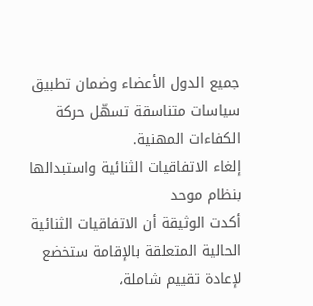جميع الدول الأعضاء وضمان تطبيق سياسات متناسقة تسهّل حركة الكفاءات المهنية.
إلغاء الاتفاقيات الثنائية واستبدالها بنظام موحد
أكدت الوثيقة أن الاتفاقيات الثنائية الحالية المتعلقة بالإقامة ستخضع لإعادة تقييم شاملة،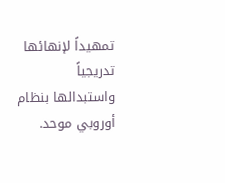تمهيداً لإنهائها تدريجياً واستبدالها بنظام أوروبي موحد.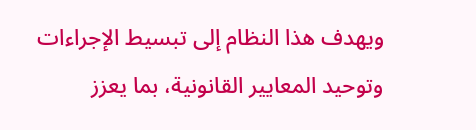ويهدف هذا النظام إلى تبسيط الإجراءات وتوحيد المعايير القانونية، بما يعزز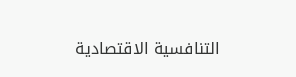التنافسية الاقتصادية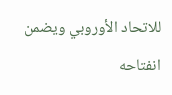للاتحاد الأوروبي ويضمن انفتاحه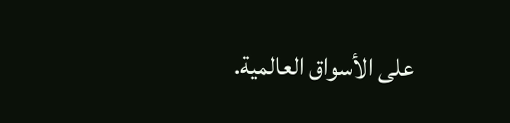على الأسواق العالمية.